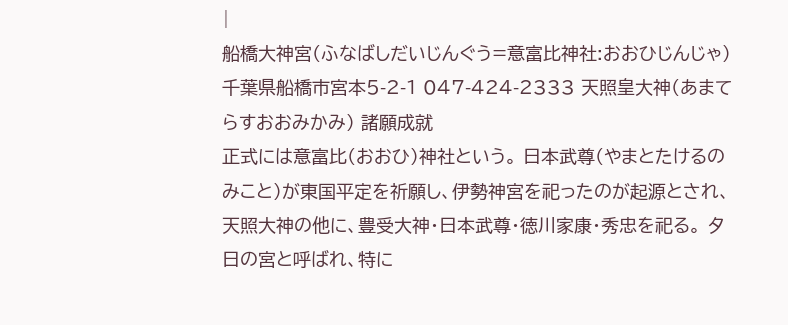|
船橋大神宮(ふなばしだいじんぐう=意富比神社:おおひじんじゃ) 千葉県船橋市宮本5-2-1 047-424-2333 天照皇大神(あまてらすおおみかみ) 諸願成就
正式には意富比(おおひ)神社という。 日本武尊(やまとたけるのみこと)が東国平定を祈願し、伊勢神宮を祀ったのが起源とされ、天照大神の他に、豊受大神・日本武尊・徳川家康・秀忠を祀る。 夕日の宮と呼ばれ、特に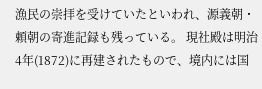漁民の崇拝を受けていたといわれ、源義朝・頼朝の寄進記録も残っている。 現社殿は明治4年(1872)に再建されたもので、境内には国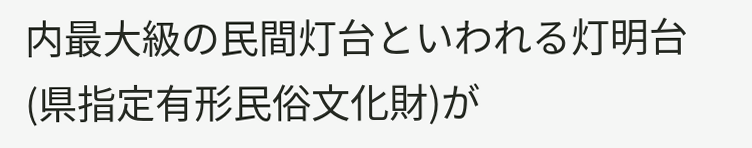内最大級の民間灯台といわれる灯明台(県指定有形民俗文化財)が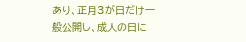あり、正月3が日だけ一般公開し、成人の日に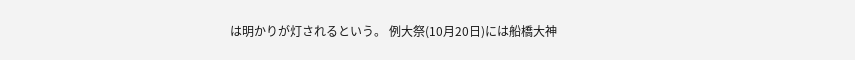は明かりが灯されるという。 例大祭(10月20日)には船橋大神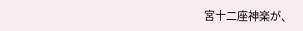宮十二座神楽が、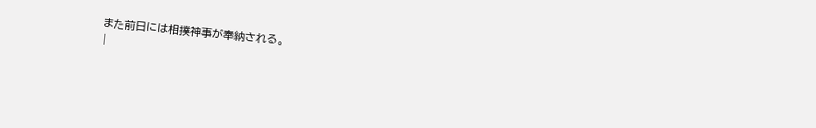また前日には相撲神事が奉納される。
|